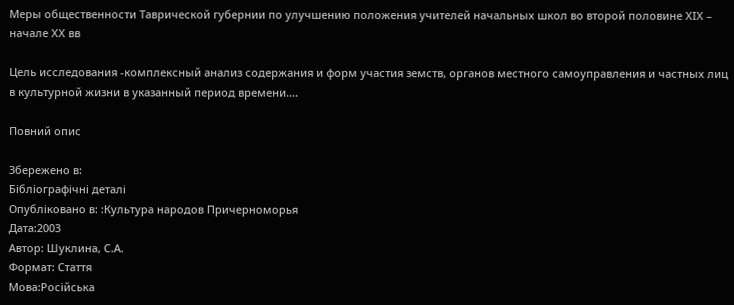Меры общественности Таврической губернии по улучшению положения учителей начальных школ во второй половине ХIХ – начале ХХ вв

Цель исследования -комплексный анализ содержания и форм участия земств, органов местного самоуправления и частных лиц в культурной жизни в указанный период времени....

Повний опис

Збережено в:
Бібліографічні деталі
Опубліковано в: :Культура народов Причерноморья
Дата:2003
Автор: Шуклина, С.А.
Формат: Стаття
Мова:Російська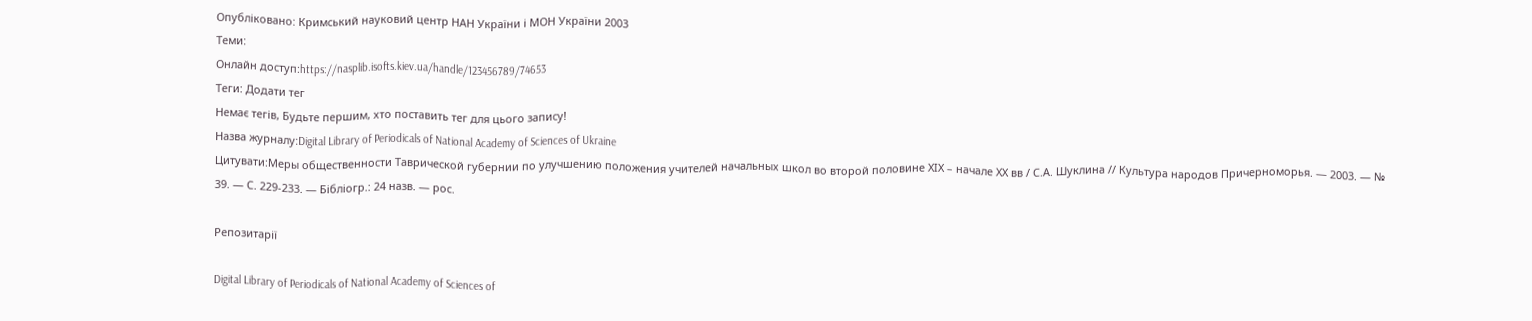Опубліковано: Кримський науковий центр НАН України і МОН України 2003
Теми:
Онлайн доступ:https://nasplib.isofts.kiev.ua/handle/123456789/74653
Теги: Додати тег
Немає тегів, Будьте першим, хто поставить тег для цього запису!
Назва журналу:Digital Library of Periodicals of National Academy of Sciences of Ukraine
Цитувати:Меры общественности Таврической губернии по улучшению положения учителей начальных школ во второй половине ХIХ – начале ХХ вв / С.А. Шуклина // Культура народов Причерноморья. — 2003. — № 39. — С. 229-233. — Бібліогр.: 24 назв. — рос.

Репозитарії

Digital Library of Periodicals of National Academy of Sciences of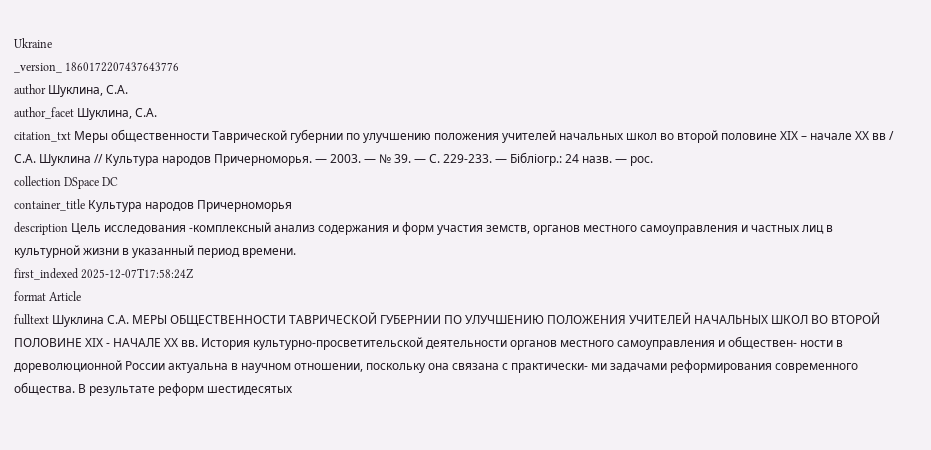Ukraine
_version_ 1860172207437643776
author Шуклина, С.А.
author_facet Шуклина, С.А.
citation_txt Меры общественности Таврической губернии по улучшению положения учителей начальных школ во второй половине ХIХ – начале ХХ вв / С.А. Шуклина // Культура народов Причерноморья. — 2003. — № 39. — С. 229-233. — Бібліогр.: 24 назв. — рос.
collection DSpace DC
container_title Культура народов Причерноморья
description Цель исследования -комплексный анализ содержания и форм участия земств, органов местного самоуправления и частных лиц в культурной жизни в указанный период времени.
first_indexed 2025-12-07T17:58:24Z
format Article
fulltext Шуклина С.А. МЕРЫ ОБЩЕСТВЕННОСТИ ТАВРИЧЕСКОЙ ГУБЕРНИИ ПО УЛУЧШЕНИЮ ПОЛОЖЕНИЯ УЧИТЕЛЕЙ НАЧАЛЬНЫХ ШКОЛ ВО ВТОРОЙ ПОЛОВИНЕ ХIХ - НАЧАЛЕ ХХ вв. История культурно-просветительской деятельности органов местного самоуправления и обществен- ности в дореволюционной России актуальна в научном отношении, поскольку она связана с практически- ми задачами реформирования современного общества. В результате реформ шестидесятых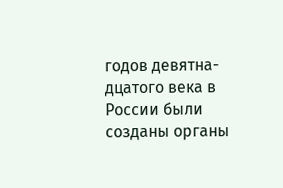годов девятна- дцатого века в России были созданы органы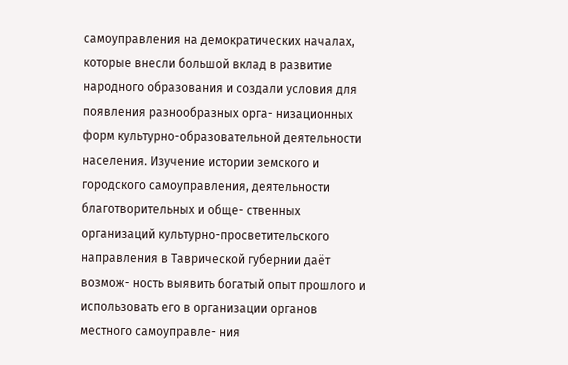самоуправления на демократических началах, которые внесли большой вклад в развитие народного образования и создали условия для появления разнообразных орга- низационных форм культурно-образовательной деятельности населения. Изучение истории земского и городского самоуправления, деятельности благотворительных и обще- ственных организаций культурно-просветительского направления в Таврической губернии даёт возмож- ность выявить богатый опыт прошлого и использовать его в организации органов местного самоуправле- ния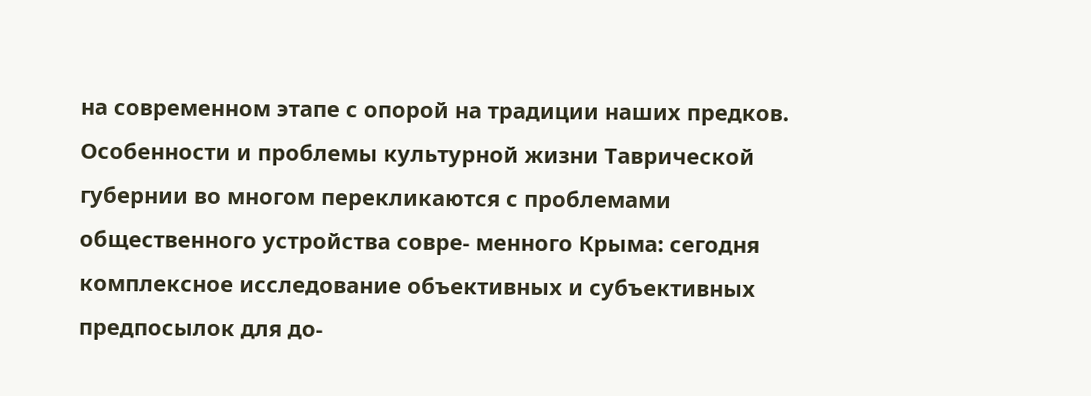на современном этапе с опорой на традиции наших предков. Особенности и проблемы культурной жизни Таврической губернии во многом перекликаются с проблемами общественного устройства совре- менного Крыма: сегодня комплексное исследование объективных и субъективных предпосылок для до-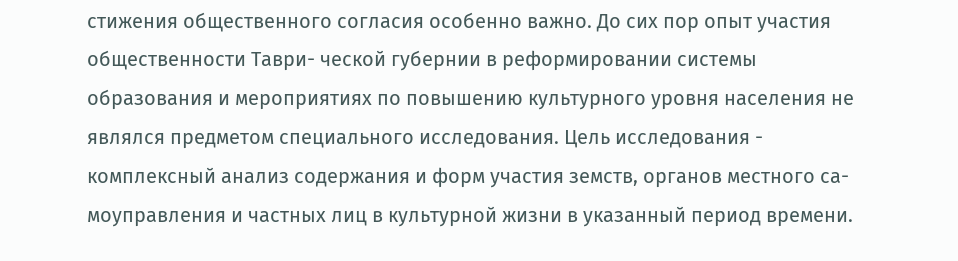стижения общественного согласия особенно важно. До сих пор опыт участия общественности Таври- ческой губернии в реформировании системы образования и мероприятиях по повышению культурного уровня населения не являлся предметом специального исследования. Цель исследования - комплексный анализ содержания и форм участия земств, органов местного са- моуправления и частных лиц в культурной жизни в указанный период времени.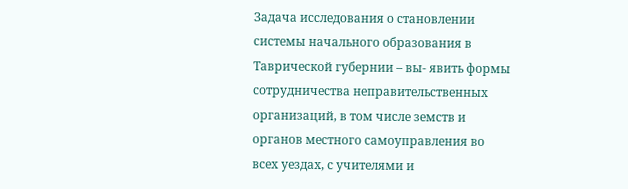Задача исследования о становлении системы начального образования в Таврической губернии – вы- явить формы сотрудничества неправительственных организаций, в том числе земств и органов местного самоуправления во всех уездах, с учителями и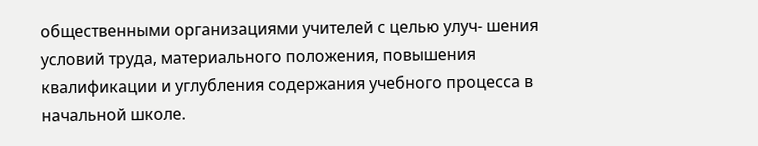общественными организациями учителей с целью улуч- шения условий труда, материального положения, повышения квалификации и углубления содержания учебного процесса в начальной школе.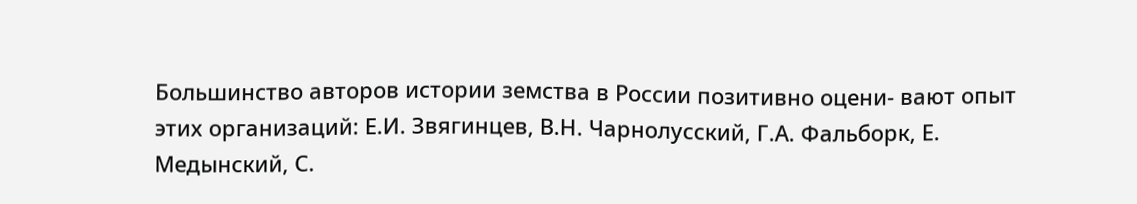Большинство авторов истории земства в России позитивно оцени- вают опыт этих организаций: Е.И. Звягинцев, В.Н. Чарнолусский, Г.А. Фальборк, Е. Медынский, С.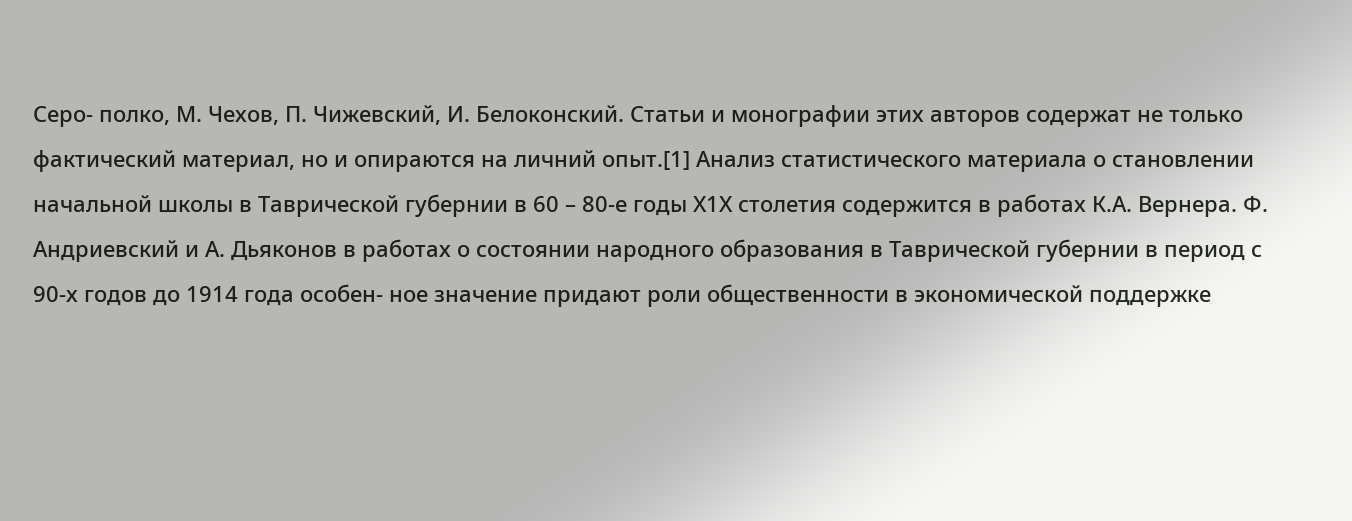Серо- полко, М. Чехов, П. Чижевский, И. Белоконский. Статьи и монографии этих авторов содержат не только фактический материал, но и опираются на личний опыт.[1] Анализ статистического материала о становлении начальной школы в Таврической губернии в 60 – 80-е годы Х1Х столетия содержится в работах К.А. Вернера. Ф. Андриевский и А. Дьяконов в работах о состоянии народного образования в Таврической губернии в период с 90-х годов до 1914 года особен- ное значение придают роли общественности в экономической поддержке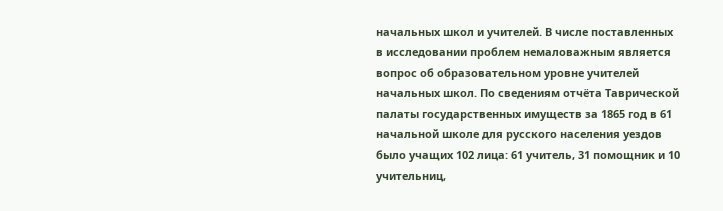начальных школ и учителей. В числе поставленных в исследовании проблем немаловажным является вопрос об образовательном уровне учителей начальных школ. По сведениям отчёта Таврической палаты государственных имуществ за 1865 год в 61 начальной школе для русского населения уездов было учащих 102 лица: 61 учитель, 31 помощник и 10 учительниц,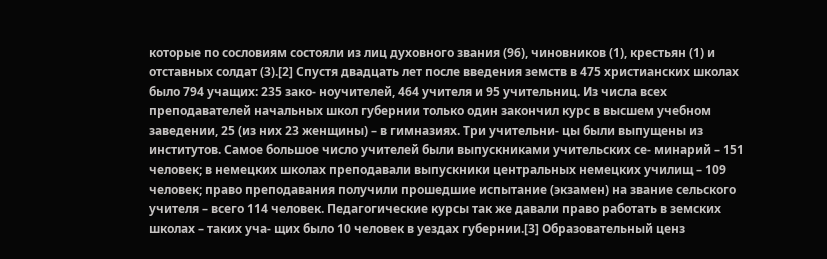которые по сословиям состояли из лиц духовного звания (96), чиновников (1), крестьян (1) и отставных солдат (3).[2] Спустя двадцать лет после введения земств в 475 христианских школах было 794 учащих: 235 зако- ноучителей, 464 учителя и 95 учительниц. Из числа всех преподавателей начальных школ губернии только один закончил курс в высшем учебном заведении, 25 (из них 23 женщины) – в гимназиях. Три учительни- цы были выпущены из институтов. Самое большое число учителей были выпускниками учительских се- минарий – 151 человек; в немецких школах преподавали выпускники центральных немецких училищ – 109 человек; право преподавания получили прошедшие испытание (экзамен) на звание сельского учителя – всего 114 человек. Педагогические курсы так же давали право работать в земских школах – таких уча- щих было 10 человек в уездах губернии.[3] Образовательный ценз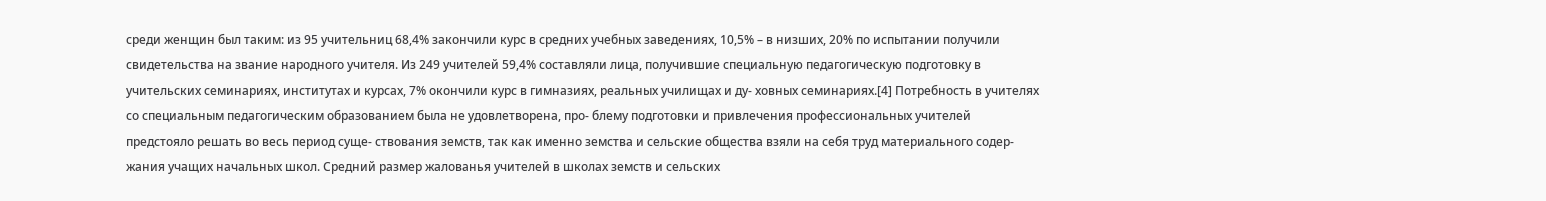среди женщин был таким: из 95 учительниц 68,4% закончили курс в средних учебных заведениях, 10,5% – в низших, 20% по испытании получили свидетельства на звание народного учителя. Из 249 учителей 59,4% составляли лица, получившие специальную педагогическую подготовку в учительских семинариях, институтах и курсах, 7% окончили курс в гимназиях, реальных училищах и ду- ховных семинариях.[4] Потребность в учителях со специальным педагогическим образованием была не удовлетворена, про- блему подготовки и привлечения профессиональных учителей предстояло решать во весь период суще- ствования земств, так как именно земства и сельские общества взяли на себя труд материального содер- жания учащих начальных школ. Средний размер жалованья учителей в школах земств и сельских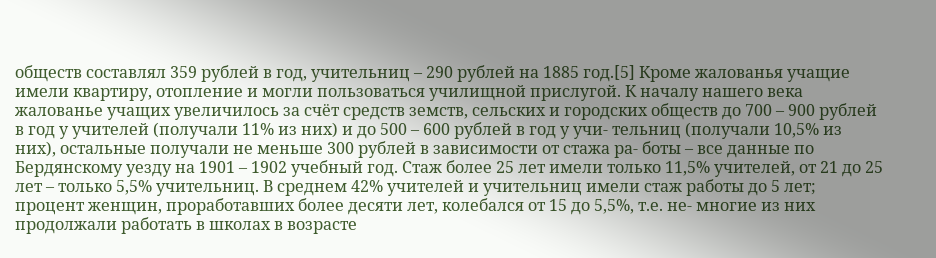обществ составлял 359 рублей в год, учительниц – 290 рублей на 1885 год.[5] Кроме жалованья учащие имели квартиру, отопление и могли пользоваться училищной прислугой. К началу нашего века жалованье учащих увеличилось за счёт средств земств, сельских и городских обществ до 700 – 900 рублей в год у учителей (получали 11% из них) и до 500 – 600 рублей в год у учи- тельниц (получали 10,5% из них), остальные получали не меньше 300 рублей в зависимости от стажа ра- боты – все данные по Бердянскому уезду на 1901 – 1902 учебный год. Стаж более 25 лет имели только 11,5% учителей, от 21 до 25 лет – только 5,5% учительниц. В среднем 42% учителей и учительниц имели стаж работы до 5 лет; процент женщин, проработавших более десяти лет, колебался от 15 до 5,5%, т.е. не- многие из них продолжали работать в школах в возрасте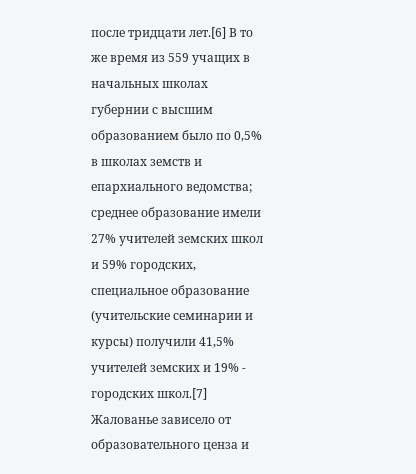после тридцати лет.[6] В то же время из 559 учащих в начальных школах губернии с высшим образованием было по 0,5% в школах земств и епархиального ведомства; среднее образование имели 27% учителей земских школ и 59% городских, специальное образование (учительские семинарии и курсы) получили 41,5% учителей земских и 19% - городских школ.[7] Жалованье зависело от образовательного ценза и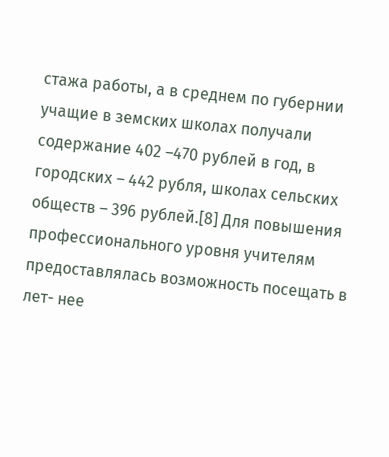стажа работы, а в среднем по губернии учащие в земских школах получали содержание 402 –470 рублей в год, в городских – 442 рубля, школах сельских обществ – 396 рублей.[8] Для повышения профессионального уровня учителям предоставлялась возможность посещать в лет- нее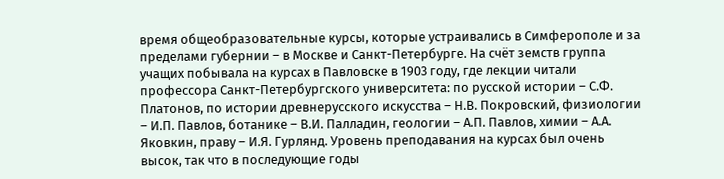время общеобразовательные курсы, которые устраивались в Симферополе и за пределами губернии – в Москве и Санкт-Петербурге. На счёт земств группа учащих побывала на курсах в Павловске в 1903 году, где лекции читали профессора Санкт-Петербургского университета: по русской истории – С.Ф. Платонов, по истории древнерусского искусства – Н.В. Покровский, физиологии – И.П. Павлов, ботанике – В.И. Палладин, геологии – А.П. Павлов, химии – А.А. Яковкин, праву – И.Я. Гурлянд. Уровень преподавания на курсах был очень высок, так что в последующие годы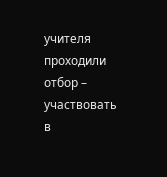учителя проходили отбор – участвовать в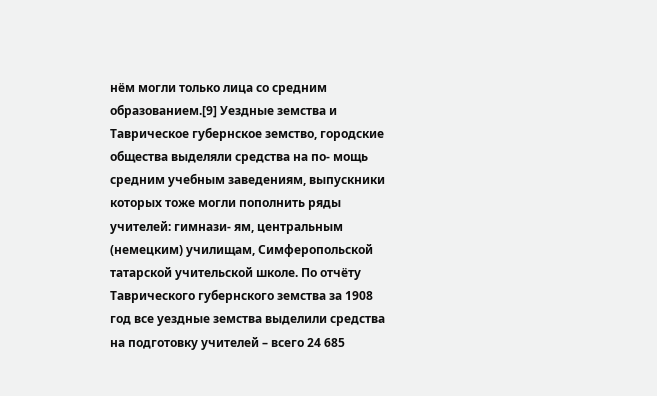нём могли только лица со средним образованием.[9] Уездные земства и Таврическое губернское земство, городские общества выделяли средства на по- мощь средним учебным заведениям, выпускники которых тоже могли пополнить ряды учителей: гимнази- ям, центральным (немецким) училищам, Симферопольской татарской учительской школе. По отчёту Таврического губернского земства за 1908 год все уездные земства выделили средства на подготовку учителей – всего 24 685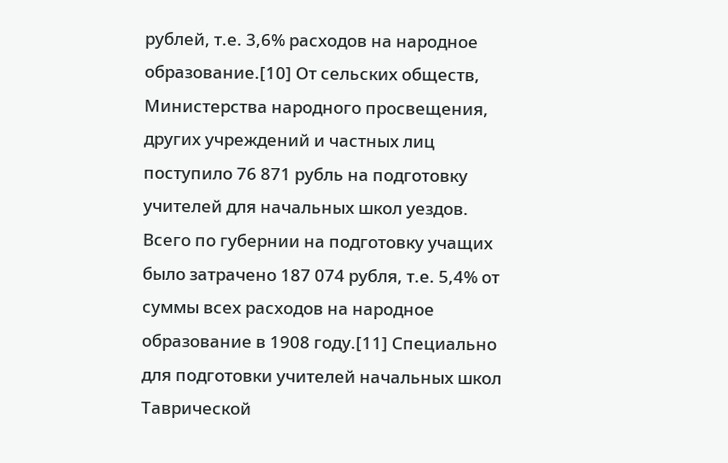рублей, т.е. 3,6% расходов на народное образование.[10] От сельских обществ, Министерства народного просвещения, других учреждений и частных лиц поступило 76 871 рубль на подготовку учителей для начальных школ уездов. Всего по губернии на подготовку учащих было затрачено 187 074 рубля, т.е. 5,4% от суммы всех расходов на народное образование в 1908 году.[11] Специально для подготовки учителей начальных школ Таврической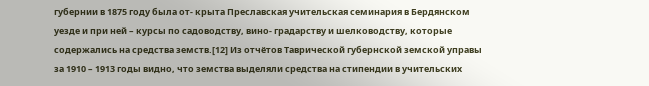губернии в 1875 году была от- крыта Преславская учительская семинария в Бердянском уезде и при ней – курсы по садоводству, вино- градарству и шелководству, которые содержались на средства земств.[12] Из отчётов Таврической губернской земской управы за 1910 – 1913 годы видно, что земства выделяли средства на стипендии в учительских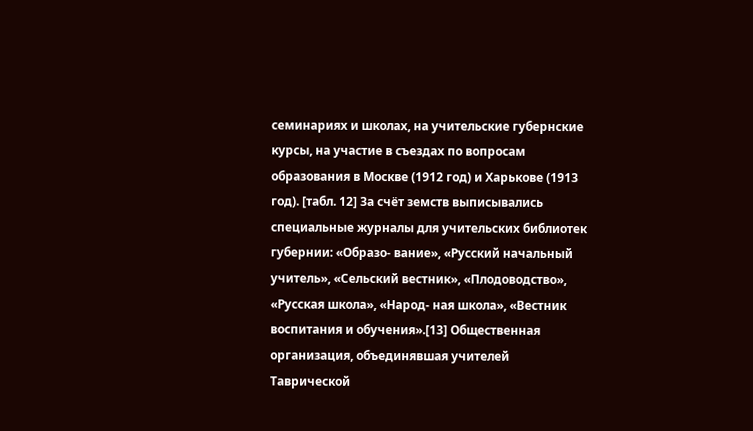семинариях и школах, на учительские губернские курсы, на участие в съездах по вопросам образования в Москве (1912 год) и Харькове (1913 год). [табл. 12] За счёт земств выписывались специальные журналы для учительских библиотек губернии: «Образо- вание», «Русский начальный учитель», «Сельский вестник», «Плодоводство», «Русская школа», «Народ- ная школа», «Вестник воспитания и обучения».[13] Общественная организация, объединявшая учителей Таврической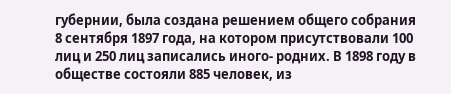губернии, была создана решением общего собрания 8 сентября 1897 года, на котором присутствовали 100 лиц и 250 лиц записались иного- родних. В 1898 году в обществе состояли 885 человек, из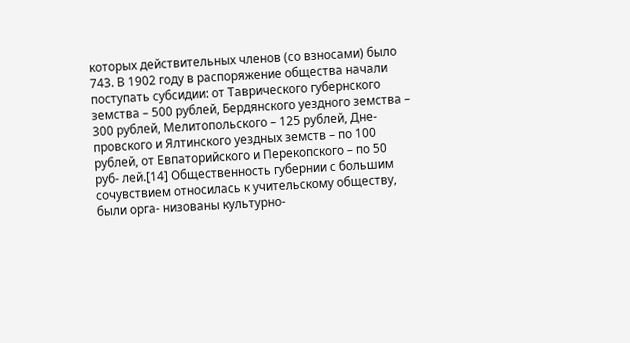которых действительных членов (со взносами) было 743. В 1902 году в распоряжение общества начали поступать субсидии: от Таврического губернского земства – 500 рублей, Бердянского уездного земства – 300 рублей, Мелитопольского – 125 рублей, Дне- провского и Ялтинского уездных земств – по 100 рублей, от Евпаторийского и Перекопского – по 50 руб- лей.[14] Общественность губернии с большим сочувствием относилась к учительскому обществу, были орга- низованы культурно-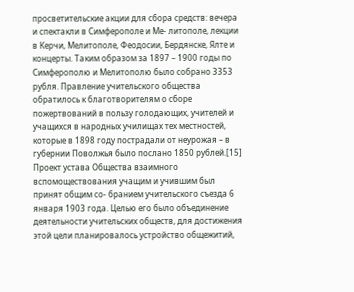просветительские акции для сбора средств: вечера и спектакли в Симферополе и Ме- литополе, лекции в Керчи, Мелитополе, Феодосии, Бердянске, Ялте и концерты. Таким образом за 1897 – 1900 годы по Симферополю и Мелитополю было собрано 3353 рубля. Правление учительского общества обратилось к благотворителям о сборе пожертвований в пользу голодающих, учителей и учащихся в народных училищах тех местностей, которые в 1898 году пострадали от неурожая – в губернии Поволжья было послано 1850 рублей.[15] Проект устава Общества взаимного вспомоществования учащим и учившим был принят общим со- бранием учительского съезда 6 января 1903 года. Целью его было объединение деятельности учительских обществ, для достижения этой цели планировалось устройство общежитий,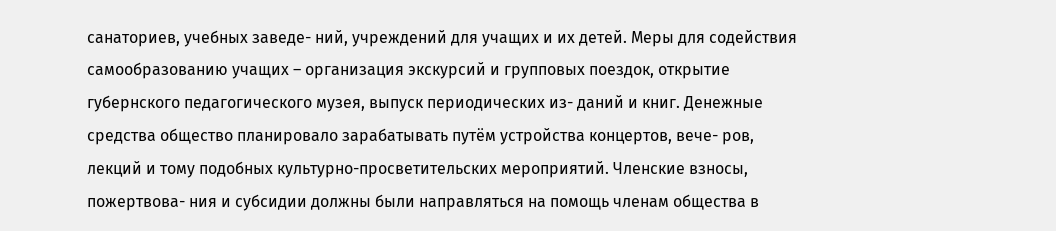санаториев, учебных заведе- ний, учреждений для учащих и их детей. Меры для содействия самообразованию учащих – организация экскурсий и групповых поездок, открытие губернского педагогического музея, выпуск периодических из- даний и книг. Денежные средства общество планировало зарабатывать путём устройства концертов, вече- ров, лекций и тому подобных культурно-просветительских мероприятий. Членские взносы, пожертвова- ния и субсидии должны были направляться на помощь членам общества в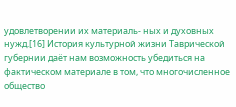удовлетворении их материаль- ных и духовных нужд.[16] История культурной жизни Таврической губернии даёт нам возможность убедиться на фактическом материале в том, что многочисленное общество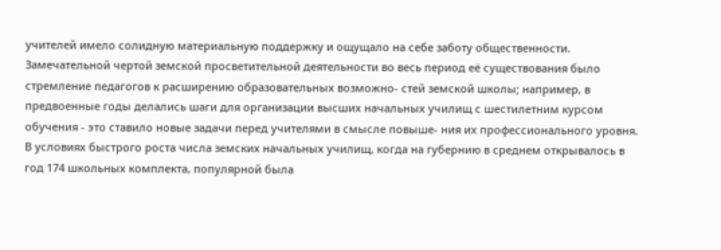учителей имело солидную материальную поддержку и ощущало на себе заботу общественности. Замечательной чертой земской просветительной деятельности во весь период её существования было стремление педагогов к расширению образовательных возможно- стей земской школы; например, в предвоенные годы делались шаги для организации высших начальных училищ с шестилетним курсом обучения - это ставило новые задачи перед учителями в смысле повыше- ния их профессионального уровня. В условиях быстрого роста числа земских начальных училищ, когда на губернию в среднем открывалось в год 174 школьных комплекта, популярной была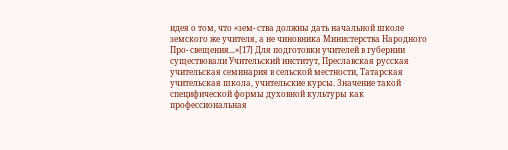идея о том, что «зем- ства должны дать начальной школе земского же учителя, а не чиновника Министерства Народного Про- свещения...»[17] Для подготовки учителей в губернии существовали Учительский институт, Преславская русская учительская семинария в сельской местности, Татарская учительская школа, учительские курсы. Значение такой специфической формы духовной культуры как профессиональная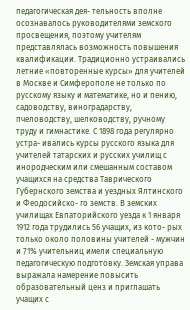педагогическая дея- тельность вполне осознавалось руководителями земского просвещения, поэтому учителям представлялась возможность повышения квалификации. Традиционно устраивались летние «повторенные курсы» для учителей в Москве и Симферополе не только по русскому языку и математике, но и пению, садоводству, виноградарству, пчеловодству, шелководству, ручному труду и гимнастике. С 1898 года регулярно устра- ивались курсы русского языка для учителей татарских и русских училищ с инородческим или смешанным составом учащихся на средства Таврического Губернского земства и уездных Ялтинского и Феодосийско- го земств. В земских училищах Евпаторийского уезда к 1 января 1912 года трудились 56 учащих, из кото- рых только около половины учителей - мужчин и 71% учительниц имели специальную педагогическую подготовку. Земская управа выражала намерение повысить образовательный ценз и приглашать учащих с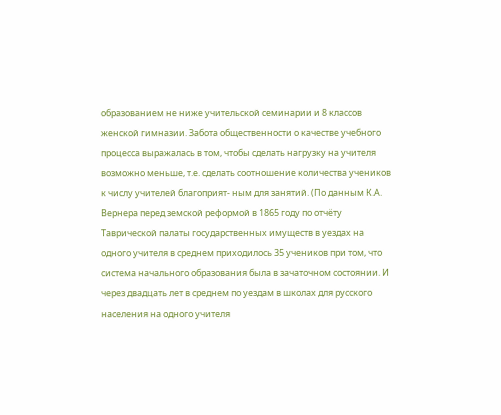образованием не ниже учительской семинарии и 8 классов женской гимназии. Забота общественности о качестве учебного процесса выражалась в том, чтобы сделать нагрузку на учителя возможно меньше, т.е. сделать соотношение количества учеников к числу учителей благоприят- ным для занятий. (По данным К.А. Вернера перед земской реформой в 1865 году по отчёту Таврической палаты государственных имуществ в уездах на одного учителя в среднем приходилось 35 учеников при том, что система начального образования была в зачаточном состоянии. И через двадцать лет в среднем по уездам в школах для русского населения на одного учителя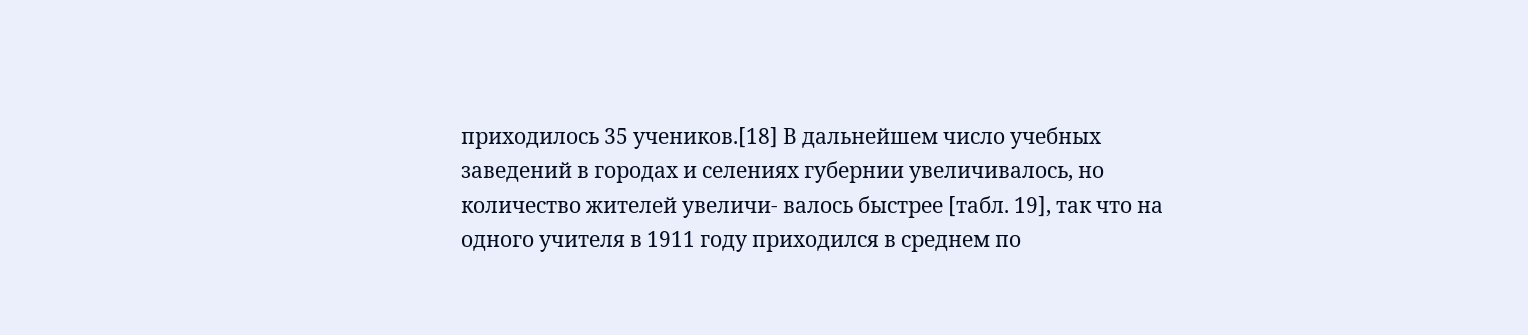приходилось 35 учеников.[18] В дальнейшем число учебных заведений в городах и селениях губернии увеличивалось, но количество жителей увеличи- валось быстрее [табл. 19], так что на одного учителя в 1911 году приходился в среднем по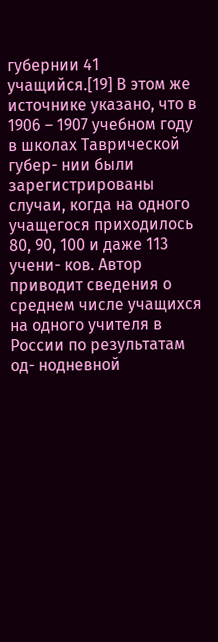губернии 41 учащийся.[19] В этом же источнике указано, что в 1906 – 1907 учебном году в школах Таврической губер- нии были зарегистрированы случаи, когда на одного учащегося приходилось 80, 90, 100 и даже 113 учени- ков. Автор приводит сведения о среднем числе учащихся на одного учителя в России по результатам од- нодневной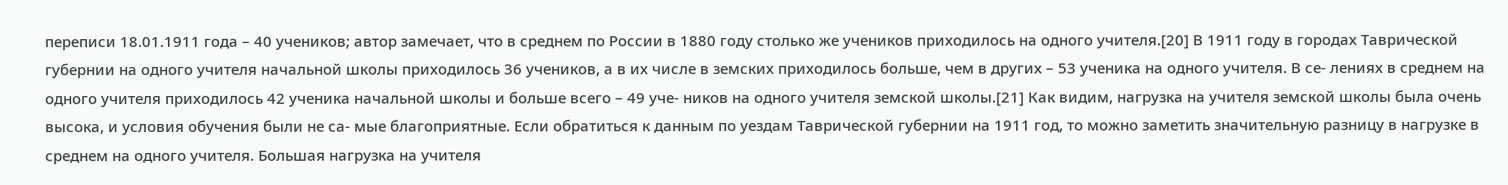переписи 18.01.1911 года – 40 учеников; автор замечает, что в среднем по России в 1880 году столько же учеников приходилось на одного учителя.[20] В 1911 году в городах Таврической губернии на одного учителя начальной школы приходилось 36 учеников, а в их числе в земских приходилось больше, чем в других – 53 ученика на одного учителя. В се- лениях в среднем на одного учителя приходилось 42 ученика начальной школы и больше всего – 49 уче- ников на одного учителя земской школы.[21] Как видим, нагрузка на учителя земской школы была очень высока, и условия обучения были не са- мые благоприятные. Если обратиться к данным по уездам Таврической губернии на 1911 год, то можно заметить значительную разницу в нагрузке в среднем на одного учителя. Большая нагрузка на учителя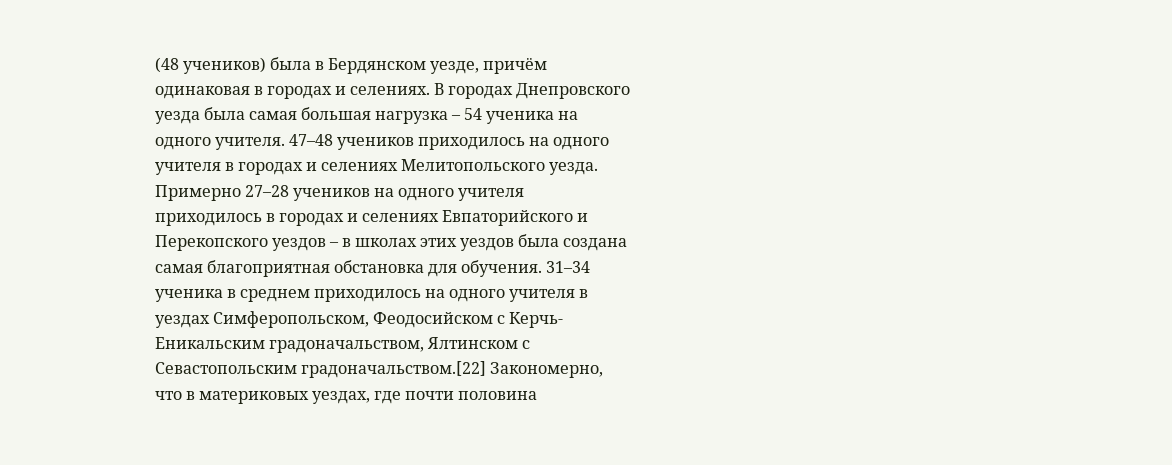(48 учеников) была в Бердянском уезде, причём одинаковая в городах и селениях. В городах Днепровского уезда была самая большая нагрузка – 54 ученика на одного учителя. 47–48 учеников приходилось на одного учителя в городах и селениях Мелитопольского уезда. Примерно 27–28 учеников на одного учителя приходилось в городах и селениях Евпаторийского и Перекопского уездов – в школах этих уездов была создана самая благоприятная обстановка для обучения. 31–34 ученика в среднем приходилось на одного учителя в уездах Симферопольском, Феодосийском с Керчь- Еникальским градоначальством, Ялтинском с Севастопольским градоначальством.[22] Закономерно, что в материковых уездах, где почти половина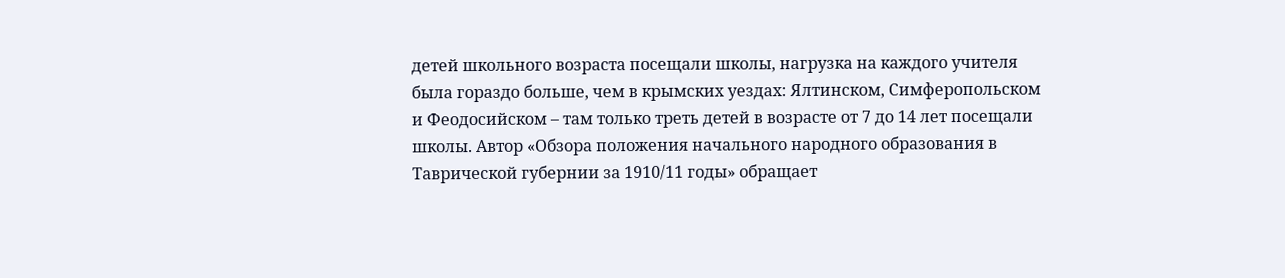детей школьного возраста посещали школы, нагрузка на каждого учителя была гораздо больше, чем в крымских уездах: Ялтинском, Симферопольском и Феодосийском – там только треть детей в возрасте от 7 до 14 лет посещали школы. Автор «Обзора положения начального народного образования в Таврической губернии за 1910/11 годы» обращает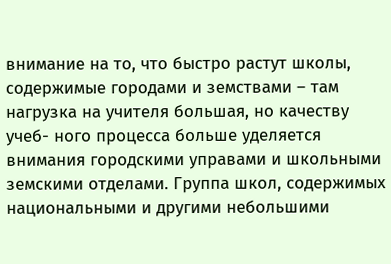внимание на то, что быстро растут школы, содержимые городами и земствами – там нагрузка на учителя большая, но качеству учеб- ного процесса больше уделяется внимания городскими управами и школьными земскими отделами. Группа школ, содержимых национальными и другими небольшими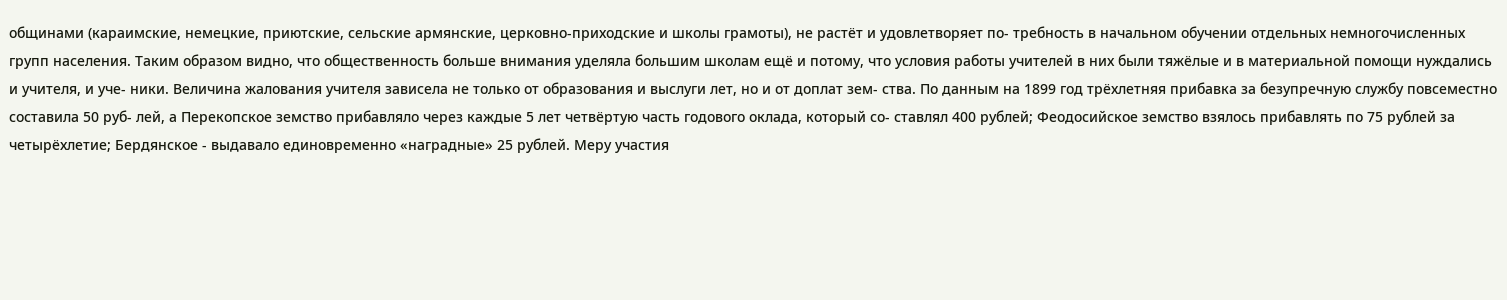общинами (караимские, немецкие, приютские, сельские армянские, церковно-приходские и школы грамоты), не растёт и удовлетворяет по- требность в начальном обучении отдельных немногочисленных групп населения. Таким образом видно, что общественность больше внимания уделяла большим школам ещё и потому, что условия работы учителей в них были тяжёлые и в материальной помощи нуждались и учителя, и уче- ники. Величина жалования учителя зависела не только от образования и выслуги лет, но и от доплат зем- ства. По данным на 1899 год трёхлетняя прибавка за безупречную службу повсеместно составила 50 руб- лей, а Перекопское земство прибавляло через каждые 5 лет четвёртую часть годового оклада, который со- ставлял 400 рублей; Феодосийское земство взялось прибавлять по 75 рублей за четырёхлетие; Бердянское - выдавало единовременно «наградные» 25 рублей. Меру участия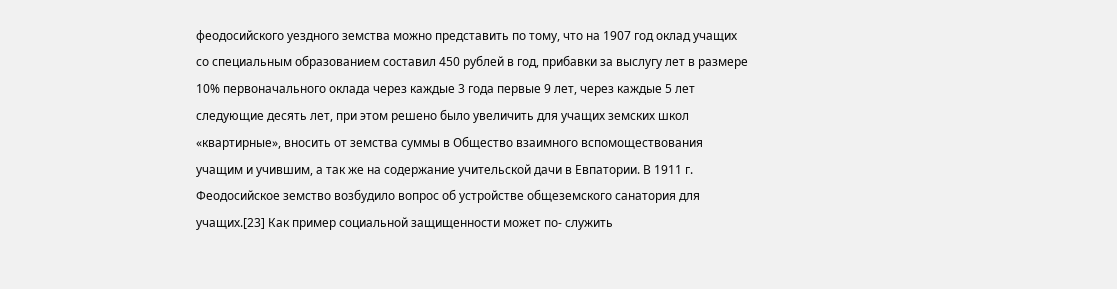феодосийского уездного земства можно представить по тому, что на 1907 год оклад учащих со специальным образованием составил 450 рублей в год, прибавки за выслугу лет в размере 10% первоначального оклада через каждые 3 года первые 9 лет, через каждые 5 лет следующие десять лет, при этом решено было увеличить для учащих земских школ «квартирные», вносить от земства суммы в Общество взаимного вспомоществования учащим и учившим, а так же на содержание учительской дачи в Евпатории. В 1911 г. Феодосийское земство возбудило вопрос об устройстве общеземского санатория для учащих.[23] Как пример социальной защищенности может по- служить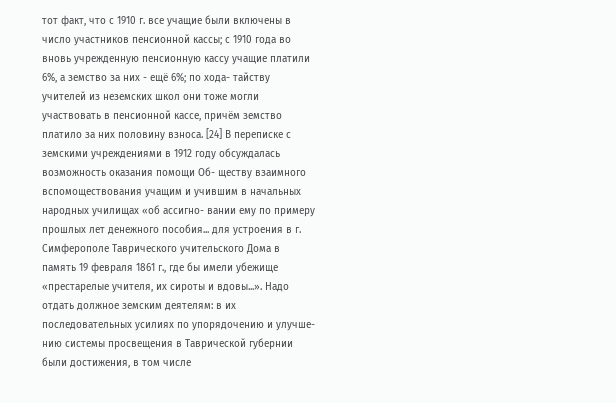тот факт, что с 1910 г. все учащие были включены в число участников пенсионной кассы; с 1910 года во вновь учрежденную пенсионную кассу учащие платили 6%, а земство за них - ещё 6%; по хода- тайству учителей из неземских школ они тоже могли участвовать в пенсионной кассе, причём земство платило за них половину взноса. [24] В переписке с земскими учреждениями в 1912 году обсуждалась возможность оказания помощи Об- ществу взаимного вспомоществования учащим и учившим в начальных народных училищах «об ассигно- вании ему по примеру прошлых лет денежного пособия... для устроения в г. Симферополе Таврического учительского Дома в память 19 февраля 1861 г., где бы имели убежище «престарелые учителя, их сироты и вдовы...». Надо отдать должное земским деятелям: в их последовательных усилиях по упорядочению и улучше- нию системы просвещения в Таврической губернии были достижения, в том числе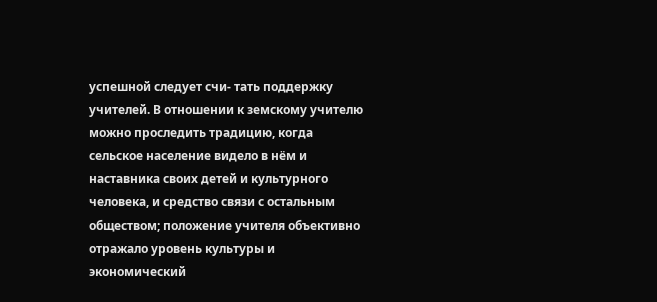успешной следует счи- тать поддержку учителей. В отношении к земскому учителю можно проследить традицию, когда сельское население видело в нём и наставника своих детей и культурного человека, и средство связи с остальным обществом; положение учителя объективно отражало уровень культуры и экономический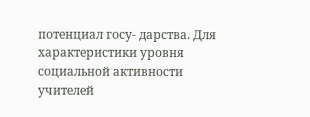потенциал госу- дарства. Для характеристики уровня социальной активности учителей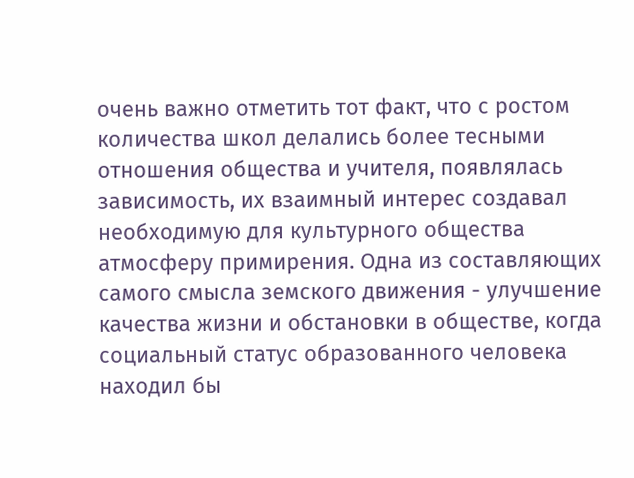очень важно отметить тот факт, что с ростом количества школ делались более тесными отношения общества и учителя, появлялась зависимость, их взаимный интерес создавал необходимую для культурного общества атмосферу примирения. Одна из составляющих самого смысла земского движения - улучшение качества жизни и обстановки в обществе, когда социальный статус образованного человека находил бы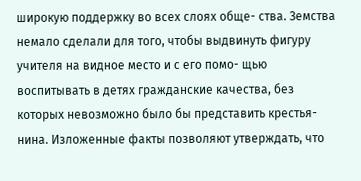широкую поддержку во всех слоях обще- ства. Земства немало сделали для того, чтобы выдвинуть фигуру учителя на видное место и с его помо- щью воспитывать в детях гражданские качества, без которых невозможно было бы представить крестья- нина. Изложенные факты позволяют утверждать, что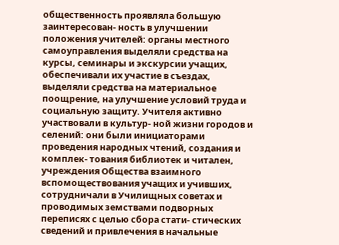общественность проявляла большую заинтересован- ность в улучшении положения учителей: органы местного самоуправления выделяли средства на курсы, семинары и экскурсии учащих, обеспечивали их участие в съездах, выделяли средства на материальное поощрение, на улучшение условий труда и социальную защиту. Учителя активно участвовали в культур- ной жизни городов и селений: они были инициаторами проведения народных чтений, создания и комплек- тования библиотек и читален, учреждения Общества взаимного вспомоществования учащих и учивших, сотрудничали в Училищных советах и проводимых земствами подворных переписях с целью сбора стати- стических сведений и привлечения в начальные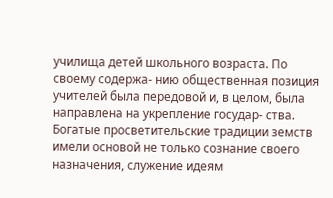училища детей школьного возраста. По своему содержа- нию общественная позиция учителей была передовой и, в целом, была направлена на укрепление государ- ства. Богатые просветительские традиции земств имели основой не только сознание своего назначения, служение идеям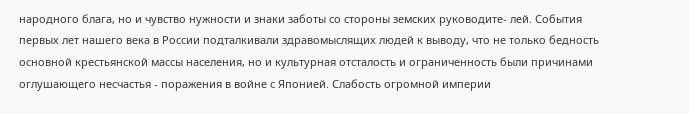народного блага, но и чувство нужности и знаки заботы со стороны земских руководите- лей. События первых лет нашего века в России подталкивали здравомыслящих людей к выводу, что не только бедность основной крестьянской массы населения, но и культурная отсталость и ограниченность были причинами оглушающего несчастья - поражения в войне с Японией. Слабость огромной империи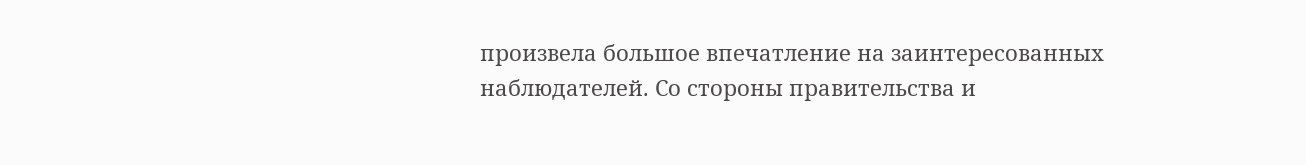произвела большое впечатление на заинтересованных наблюдателей. Со стороны правительства и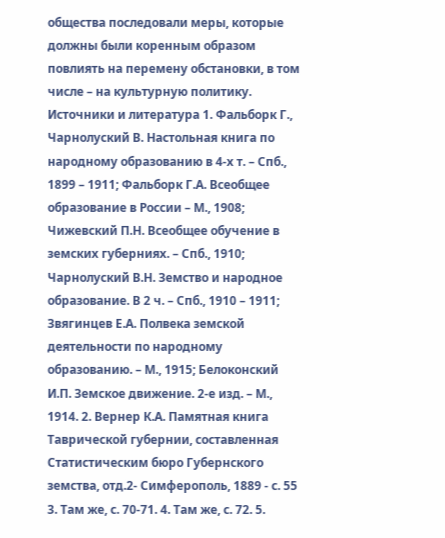общества последовали меры, которые должны были коренным образом повлиять на перемену обстановки, в том числе – на культурную политику. Источники и литература 1. Фальборк Г., Чарнолуский В. Настольная книга по народному образованию в 4-х т. – Спб., 1899 – 1911; Фальборк Г.А. Всеобщее образование в России – М., 1908; Чижевский П.Н. Всеобщее обучение в земских губерниях. – Спб., 1910; Чарнолуский В.Н. Земство и народное образование. В 2 ч. – Спб., 1910 – 1911; Звягинцев Е.А. Полвека земской деятельности по народному образованию. – М., 1915; Белоконский И.П. Земское движение. 2-е изд. – М., 1914. 2. Вернер К.А. Памятная книга Таврической губернии, составленная Cтатистическим бюро Губернского земства, отд.2- Симферополь, 1889 - с. 55 3. Там же, с. 70-71. 4. Там же, с. 72. 5.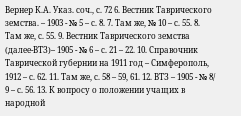Вернер К.А. Указ. соч., с. 72 6. Вестник Таврического земства. – 1903 - № 5 – с. 8. 7. Там же, № 10 – с. 55. 8. Там же, с. 55. 9. Вестник Таврического земства (далее-ВТЗ)– 1905 - № 6 – с. 21 – 22. 10. Справочник Таврической губернии на 1911 год – Симферополь, 1912 – с. 62. 11. Там же, с. 58 – 59, 61. 12. ВТЗ – 1905 - № 8/ 9 – с. 56. 13. К вопросу о положении учащих в народной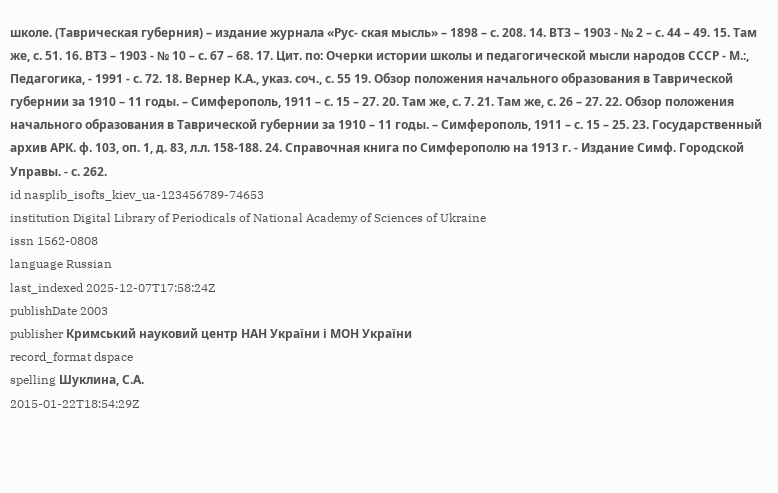школе. (Таврическая губерния) – издание журнала «Рус- ская мысль» – 1898 – с. 208. 14. ВТЗ – 1903 - № 2 – с. 44 – 49. 15. Там же, с. 51. 16. ВТЗ – 1903 - № 10 – с. 67 – 68. 17. Цит. по: Очерки истории школы и педагогической мысли народов СССР - М.:, Педагогика, - 1991 - с. 72. 18. Вернер К.А., указ. соч., с. 55 19. Обзор положения начального образования в Таврической губернии за 1910 – 11 годы. – Симферополь, 1911 – с. 15 – 27. 20. Там же, с. 7. 21. Там же, с. 26 – 27. 22. Обзор положения начального образования в Таврической губернии за 1910 – 11 годы. – Симферополь, 1911 – с. 15 – 25. 23. Государственный архив АРК. ф. 103, оп. 1, д. 83, л.л. 158-188. 24. Справочная книга по Симферополю на 1913 г. - Издание Симф. Городской Управы. - с. 262.
id nasplib_isofts_kiev_ua-123456789-74653
institution Digital Library of Periodicals of National Academy of Sciences of Ukraine
issn 1562-0808
language Russian
last_indexed 2025-12-07T17:58:24Z
publishDate 2003
publisher Кримський науковий центр НАН України і МОН України
record_format dspace
spelling Шуклина, С.А.
2015-01-22T18:54:29Z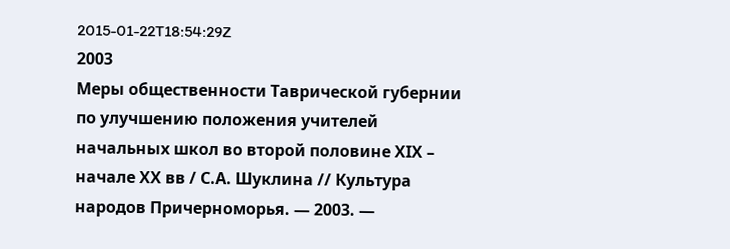2015-01-22T18:54:29Z
2003
Меры общественности Таврической губернии по улучшению положения учителей начальных школ во второй половине ХIХ – начале ХХ вв / С.А. Шуклина // Культура народов Причерноморья. — 2003. —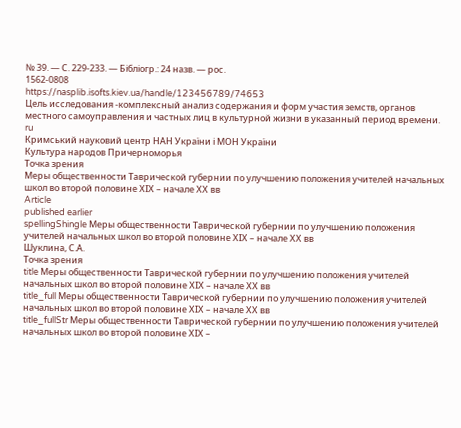№ 39. — С. 229-233. — Бібліогр.: 24 назв. — рос.
1562-0808
https://nasplib.isofts.kiev.ua/handle/123456789/74653
Цель исследования -комплексный анализ содержания и форм участия земств, органов местного самоуправления и частных лиц в культурной жизни в указанный период времени.
ru
Кримський науковий центр НАН України і МОН України
Культура народов Причерноморья
Точка зрения
Меры общественности Таврической губернии по улучшению положения учителей начальных школ во второй половине ХIХ – начале ХХ вв
Article
published earlier
spellingShingle Меры общественности Таврической губернии по улучшению положения учителей начальных школ во второй половине ХIХ – начале ХХ вв
Шуклина, С.А.
Точка зрения
title Меры общественности Таврической губернии по улучшению положения учителей начальных школ во второй половине ХIХ – начале ХХ вв
title_full Меры общественности Таврической губернии по улучшению положения учителей начальных школ во второй половине ХIХ – начале ХХ вв
title_fullStr Меры общественности Таврической губернии по улучшению положения учителей начальных школ во второй половине ХIХ –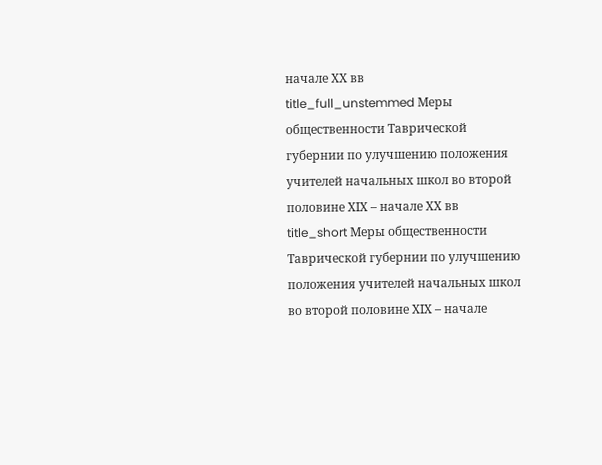начале ХХ вв
title_full_unstemmed Меры общественности Таврической губернии по улучшению положения учителей начальных школ во второй половине ХIХ – начале ХХ вв
title_short Меры общественности Таврической губернии по улучшению положения учителей начальных школ во второй половине ХIХ – начале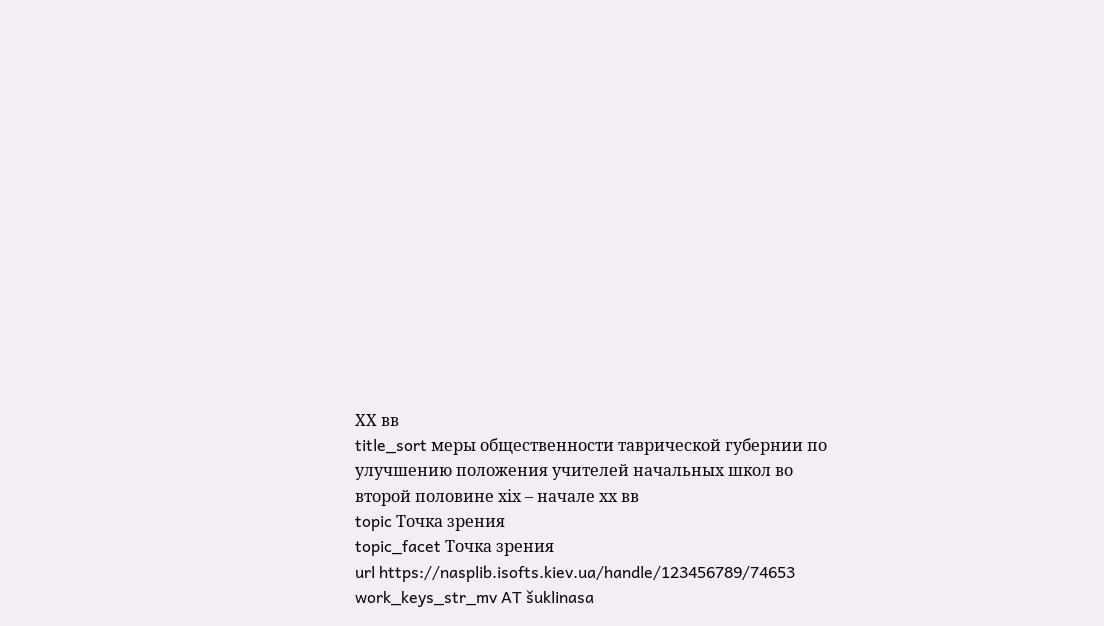ХХ вв
title_sort меры общественности таврической губернии по улучшению положения учителей начальных школ во второй половине хiх – начале хх вв
topic Точка зрения
topic_facet Точка зрения
url https://nasplib.isofts.kiev.ua/handle/123456789/74653
work_keys_str_mv AT šuklinasa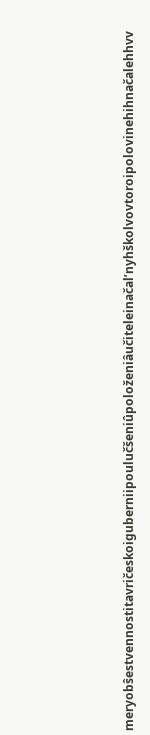meryobŝestvennostitavričeskoiguberniipoulučšeniûpoloženiâučiteleinačalʹnyhškolvovtoroipolovinehihnačalehhvv